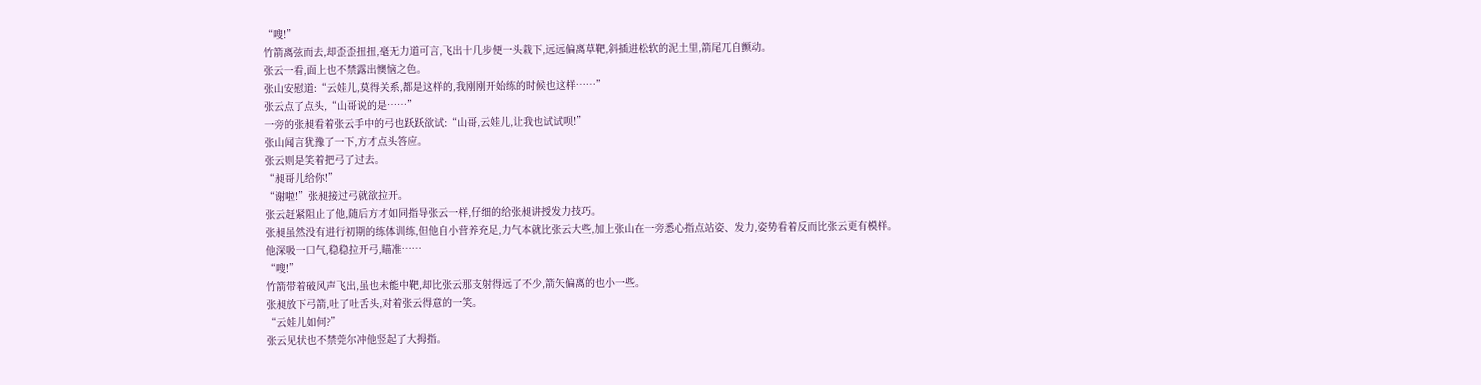“嗖!”
竹箭离弦而去,却歪歪扭扭,毫无力道可言,飞出十几步便一头栽下,远远偏离草靶,斜插进松软的泥土里,箭尾兀自颤动。
张云一看,面上也不禁露出懊恼之色。
张山安慰道:“云娃儿,莫得关系,都是这样的,我刚刚开始练的时候也这样……”
张云点了点头,“山哥说的是……”
一旁的张昶看着张云手中的弓也跃跃欲试:“山哥,云娃儿,让我也试试呗!”
张山闻言犹豫了一下,方才点头答应。
张云则是笑着把弓了过去。
“昶哥儿给你!”
“谢啦!”张昶接过弓就欲拉开。
张云赶紧阻止了他,随后方才如同指导张云一样,仔细的给张昶讲授发力技巧。
张昶虽然没有进行初期的练体训练,但他自小营养充足,力气本就比张云大些,加上张山在一旁悉心指点站姿、发力,姿势看着反而比张云更有模样。
他深吸一口气,稳稳拉开弓,瞄准……
“嗖!”
竹箭带着破风声飞出,虽也未能中靶,却比张云那支射得远了不少,箭矢偏离的也小一些。
张昶放下弓箭,吐了吐舌头,对着张云得意的一笑。
“云娃儿如何?”
张云见状也不禁莞尔冲他竖起了大拇指。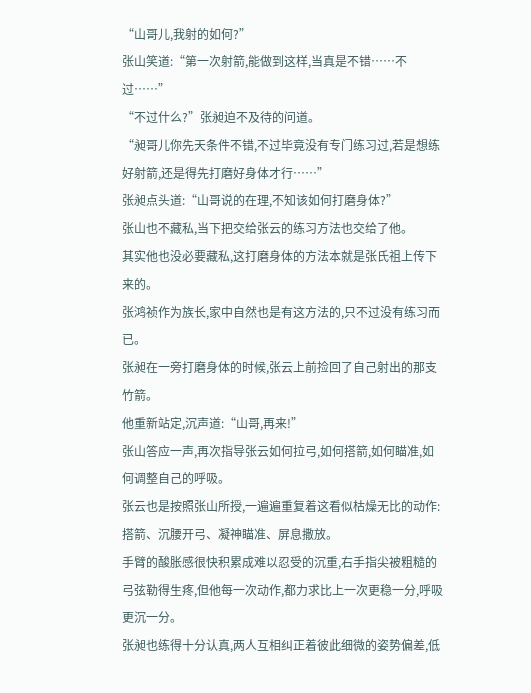“山哥儿,我射的如何?”
张山笑道:“第一次射箭,能做到这样,当真是不错……不过……”
“不过什么?”张昶迫不及待的问道。
“昶哥儿你先天条件不错,不过毕竟没有专门练习过,若是想练好射箭,还是得先打磨好身体才行……”
张昶点头道:“山哥说的在理,不知该如何打磨身体?”
张山也不藏私,当下把交给张云的练习方法也交给了他。
其实他也没必要藏私,这打磨身体的方法本就是张氏祖上传下来的。
张鸿祯作为族长,家中自然也是有这方法的,只不过没有练习而已。
张昶在一旁打磨身体的时候,张云上前捡回了自己射出的那支竹箭。
他重新站定,沉声道:“山哥,再来!”
张山答应一声,再次指导张云如何拉弓,如何搭箭,如何瞄准,如何调整自己的呼吸。
张云也是按照张山所授,一遍遍重复着这看似枯燥无比的动作:搭箭、沉腰开弓、凝神瞄准、屏息撒放。
手臂的酸胀感很快积累成难以忍受的沉重,右手指尖被粗糙的弓弦勒得生疼,但他每一次动作,都力求比上一次更稳一分,呼吸更沉一分。
张昶也练得十分认真,两人互相纠正着彼此细微的姿势偏差,低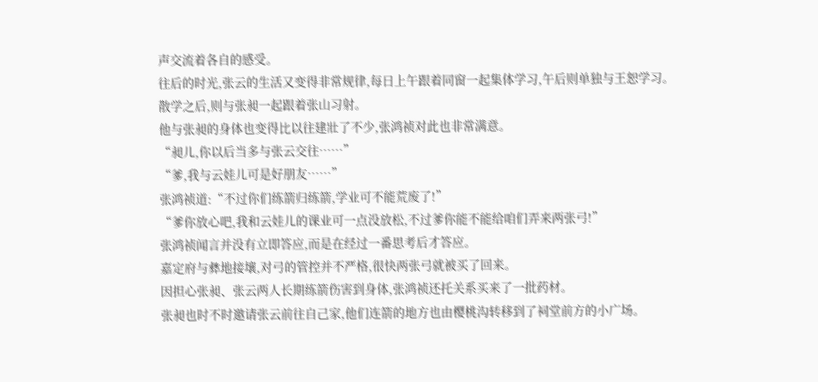声交流着各自的感受。
往后的时光,张云的生活又变得非常规律,每日上午跟着同窗一起集体学习,午后则单独与王恕学习。
散学之后,则与张昶一起跟着张山习射。
他与张昶的身体也变得比以往建壯了不少,张鸿祯对此也非常满意。
“昶儿,你以后当多与张云交往……”
“爹,我与云娃儿可是好朋友……”
张鸿祯道:“不过你们练箭归练箭,学业可不能荒废了!”
“爹你放心吧,我和云娃儿的课业可一点没放松,不过爹你能不能给咱们弄来两张弓!”
张鸿祯闻言并没有立即答应,而是在经过一番思考后才答应。
嘉定府与彝地接壤,对弓的管控并不严格,很快两张弓就被买了回来。
因担心张昶、张云两人长期练箭伤害到身体,张鸿祯还托关系买来了一批药材。
张昶也时不时邀请张云前往自己家,他们连箭的地方也由樱桃沟转移到了祠堂前方的小广场。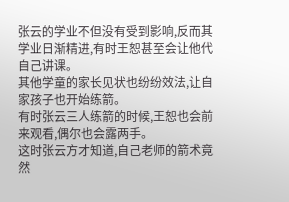张云的学业不但没有受到影响,反而其学业日渐精进,有时王恕甚至会让他代自己讲课。
其他学童的家长见状也纷纷效法,让自家孩子也开始练箭。
有时张云三人练箭的时候,王恕也会前来观看,偶尔也会露两手。
这时张云方才知道,自己老师的箭术竟然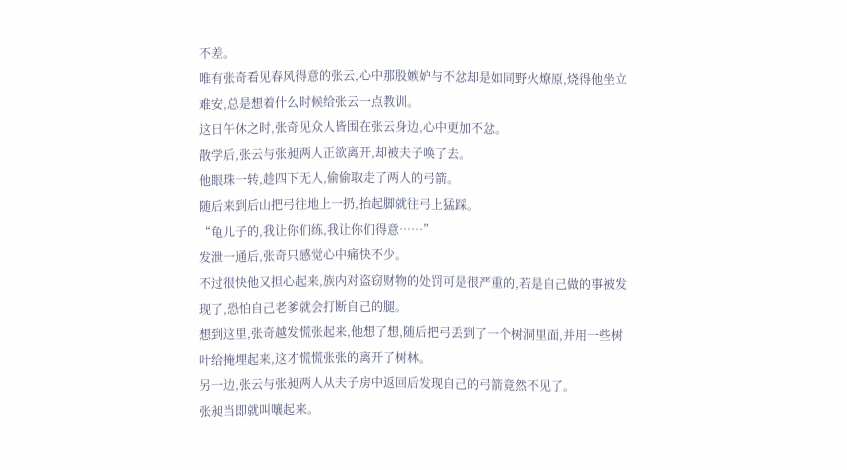不差。
唯有张奇看见春风得意的张云,心中那股嫉妒与不忿却是如同野火燎原,烧得他坐立难安,总是想着什么时候给张云一点教训。
这日午休之时,张奇见众人皆围在张云身边,心中更加不忿。
散学后,张云与张昶两人正欲离开,却被夫子唤了去。
他眼珠一转,趁四下无人,偷偷取走了两人的弓箭。
随后来到后山把弓往地上一扔,抬起脚就往弓上猛踩。
“龟儿子的,我让你们练,我让你们得意……”
发泄一通后,张奇只感觉心中痛快不少。
不过很快他又担心起来,族内对盗窃财物的处罚可是很严重的,若是自己做的事被发现了,恐怕自己老爹就会打断自己的腿。
想到这里,张奇越发慌张起来,他想了想,随后把弓丢到了一个树洞里面,并用一些树叶给掩埋起来,这才慌慌张张的离开了树林。
另一边,张云与张昶两人从夫子房中返回后发现自己的弓箭竟然不见了。
张昶当即就叫嚷起来。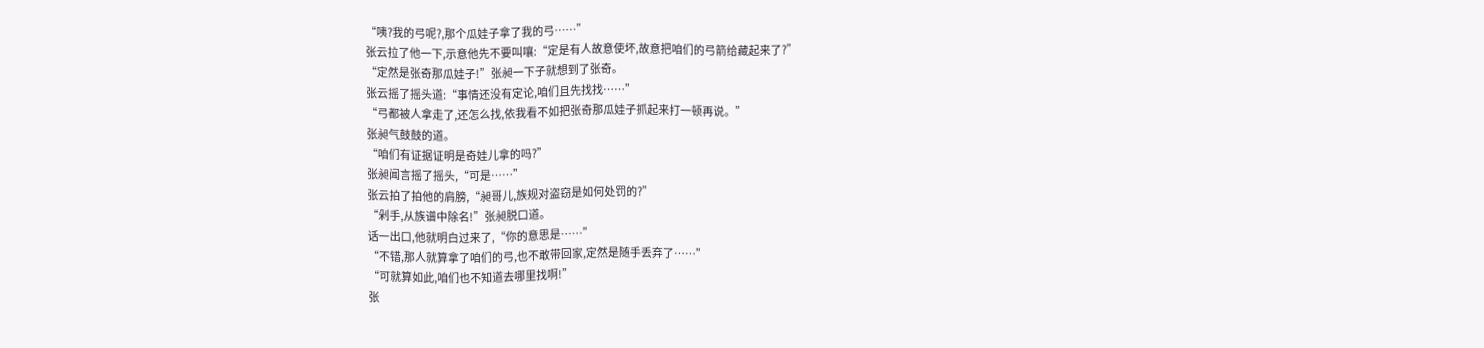“咦?我的弓呢?,那个瓜娃子拿了我的弓……”
张云拉了他一下,示意他先不要叫嚷:“定是有人故意使坏,故意把咱们的弓箭给藏起来了?”
“定然是张奇那瓜娃子!”张昶一下子就想到了张奇。
张云摇了摇头道:“事情还没有定论,咱们且先找找……”
“弓都被人拿走了,还怎么找,依我看不如把张奇那瓜娃子抓起来打一顿再说。”
张昶气鼓鼓的道。
“咱们有证据证明是奇娃儿拿的吗?”
张昶闻言摇了摇头,“可是……”
张云拍了拍他的肩膀,“昶哥儿,族规对盗窃是如何处罚的?”
“剁手,从族谱中除名!”张昶脱口道。
话一出口,他就明白过来了,“你的意思是……”
“不错,那人就算拿了咱们的弓,也不敢带回家,定然是随手丢弃了……”
“可就算如此,咱们也不知道去哪里找啊!”
张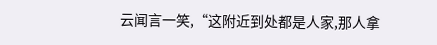云闻言一笑,“这附近到处都是人家,那人拿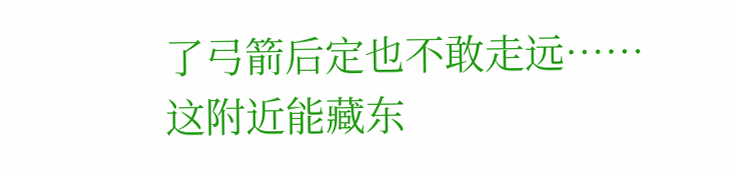了弓箭后定也不敢走远……这附近能藏东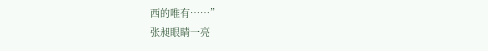西的唯有……”
张昶眼睛一亮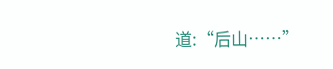道:“后山……”